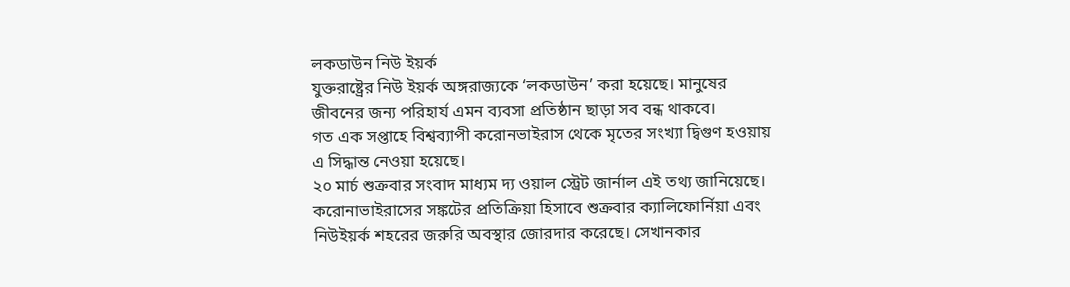লকডাউন নিউ ইয়র্ক
যুক্তরাষ্ট্রের নিউ ইয়র্ক অঙ্গরাজ্যকে ‘লকডাউন’ করা হয়েছে। মানুষের জীবনের জন্য পরিহার্য এমন ব্যবসা প্রতিষ্ঠান ছাড়া সব বন্ধ থাকবে।
গত এক সপ্তাহে বিশ্বব্যাপী করোনভাইরাস থেকে মৃতের সংখ্যা দ্বিগুণ হওয়ায় এ সিদ্ধান্ত নেওয়া হয়েছে।
২০ মার্চ শুক্রবার সংবাদ মাধ্যম দ্য ওয়াল স্ট্রেট জার্নাল এই তথ্য জানিয়েছে।
করোনাভাইরাসের সঙ্কটের প্রতিক্রিয়া হিসাবে শুক্রবার ক্যালিফোর্নিয়া এবং নিউইয়র্ক শহরের জরুরি অবস্থার জোরদার করেছে। সেখানকার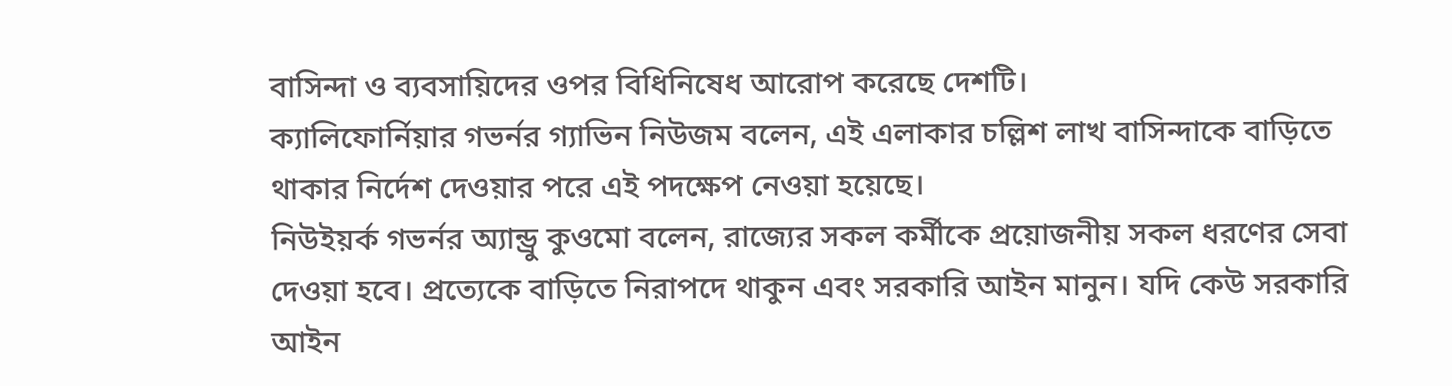বাসিন্দা ও ব্যবসায়িদের ওপর বিধিনিষেধ আরোপ করেছে দেশটি।
ক্যালিফোর্নিয়ার গভর্নর গ্যাভিন নিউজম বলেন, এই এলাকার চল্লিশ লাখ বাসিন্দাকে বাড়িতে থাকার নির্দেশ দেওয়ার পরে এই পদক্ষেপ নেওয়া হয়েছে।
নিউইয়র্ক গভর্নর অ্যান্ড্রু কুওমো বলেন, রাজ্যের সকল কর্মীকে প্রয়োজনীয় সকল ধরণের সেবা দেওয়া হবে। প্রত্যেকে বাড়িতে নিরাপদে থাকুন এবং সরকারি আইন মানুন। যদি কেউ সরকারি আইন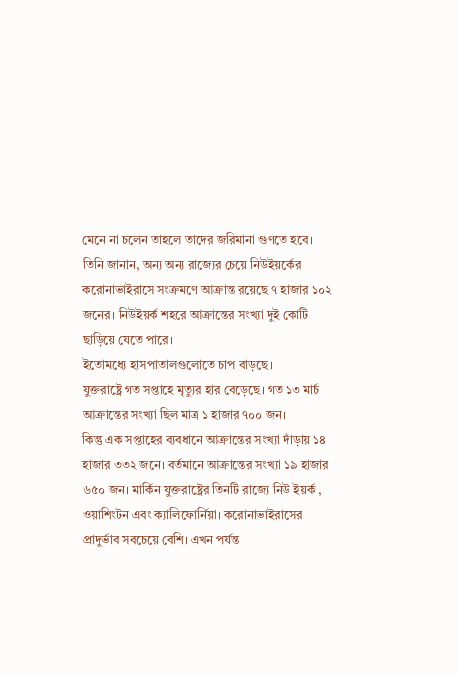মেনে না চলেন তাহলে তাদের জরিমানা গুণতে হবে।
তিনি জানান, অন্য অন্য রাজ্যের চেয়ে নিউইয়র্কের করোনাভাইরাসে সংক্রমণে আক্রান্ত রয়েছে ৭ হাজার ১০২ জনের। নিউইয়র্ক শহরে আক্রান্তের সংখ্যা দুই কোটি ছাড়িয়ে যেতে পারে।
ইতোমধ্যে হাসপাতালগুলোতে চাপ বাড়ছে।
যুক্তরাষ্ট্রে গত সপ্তাহে মৃত্যুর হার বেড়েছে। গত ১৩ মার্চ আক্রান্তের সংখ্যা ছিল মাত্র ১ হাজার ৭০০ জন।
কিন্তু এক সপ্তাহের ব্যবধানে আক্রান্তের সংখ্যা দাঁড়ায় ১৪ হাজার ৩৩২ জনে। বর্তমানে আক্রান্তের সংখ্যা ১৯ হাজার ৬৫০ জন। মার্কিন যুক্তরাষ্ট্রের তিনটি রাজ্যে নিউ ইয়র্ক , ওয়াশিংটন এবং ক্যালিফোর্নিয়া। করোনাভাইরাসের প্রাদুর্ভাব সবচেয়ে বেশি। এখন পর্যন্ত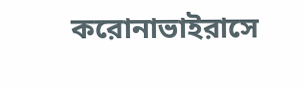করোনাভাইরাসে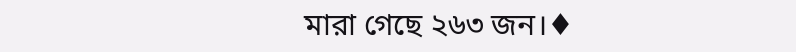মারা গেছে ২৬৩ জন।♦